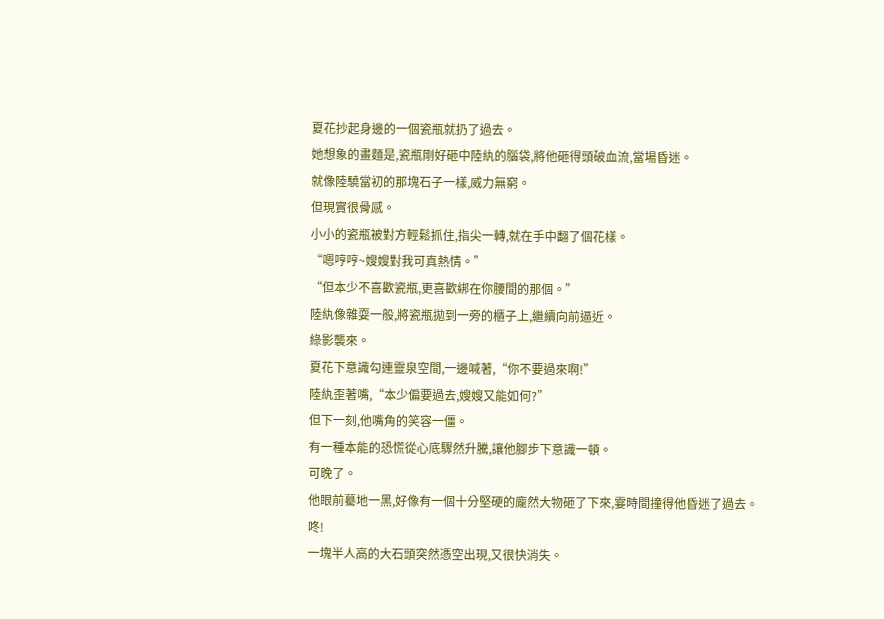夏花抄起身邊的一個瓷瓶就扔了過去。
她想象的畫麵是,瓷瓶剛好砸中陸紈的腦袋,將他砸得頭破血流,當場昏迷。
就像陸驍當初的那塊石子一樣,威力無窮。
但現實很骨感。
小小的瓷瓶被對方輕鬆抓住,指尖一轉,就在手中翻了個花樣。
“嗯哼哼~嫂嫂對我可真熱情。”
“但本少不喜歡瓷瓶,更喜歡綁在你腰間的那個。”
陸紈像雜耍一般,將瓷瓶拋到一旁的櫃子上,繼續向前逼近。
綠影襲來。
夏花下意識勾連靈泉空間,一邊喊著,“你不要過來啊!”
陸紈歪著嘴,“本少偏要過去,嫂嫂又能如何?”
但下一刻,他嘴角的笑容一僵。
有一種本能的恐慌從心底驟然升騰,讓他腳步下意識一頓。
可晚了。
他眼前驀地一黑,好像有一個十分堅硬的龐然大物砸了下來,霎時間撞得他昏迷了過去。
咚!
一塊半人高的大石頭突然憑空出現,又很快消失。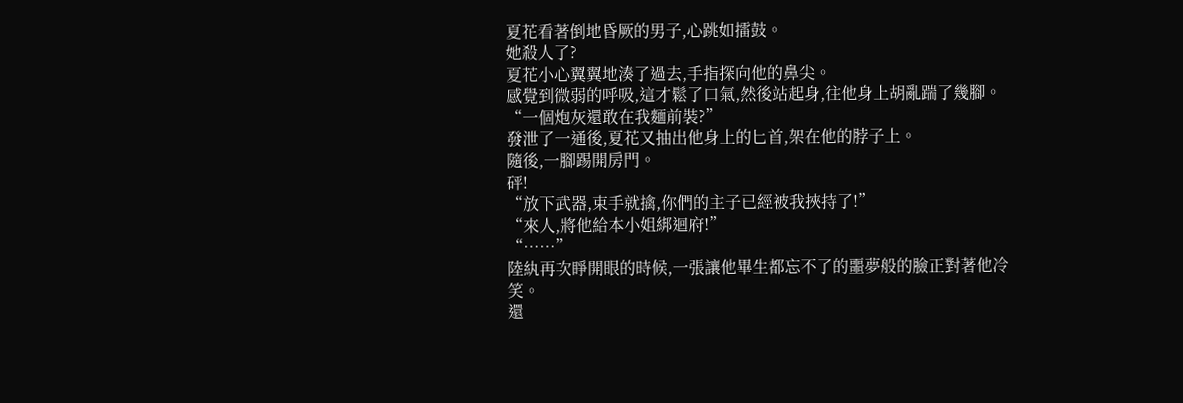夏花看著倒地昏厥的男子,心跳如擂鼓。
她殺人了?
夏花小心翼翼地湊了過去,手指探向他的鼻尖。
感覺到微弱的呼吸,這才鬆了口氣,然後站起身,往他身上胡亂踹了幾腳。
“一個炮灰還敢在我麵前裝?”
發泄了一通後,夏花又抽出他身上的匕首,架在他的脖子上。
隨後,一腳踢開房門。
砰!
“放下武器,束手就擒,你們的主子已經被我挾持了!”
“來人,將他給本小姐綁迴府!”
“……”
陸紈再次睜開眼的時候,一張讓他畢生都忘不了的噩夢般的臉正對著他冷笑。
還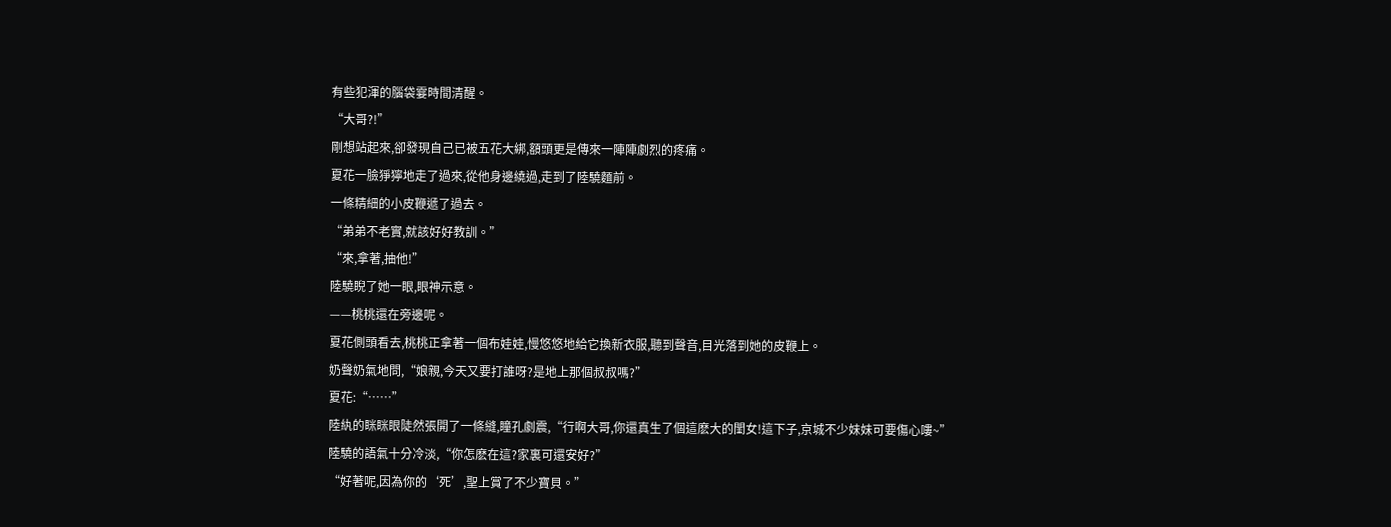有些犯渾的腦袋霎時間清醒。
“大哥?!”
剛想站起來,卻發現自己已被五花大綁,額頭更是傳來一陣陣劇烈的疼痛。
夏花一臉猙獰地走了過來,從他身邊繞過,走到了陸驍麵前。
一條精細的小皮鞭遞了過去。
“弟弟不老實,就該好好教訓。”
“來,拿著,抽他!”
陸驍睨了她一眼,眼神示意。
——桃桃還在旁邊呢。
夏花側頭看去,桃桃正拿著一個布娃娃,慢悠悠地給它換新衣服,聽到聲音,目光落到她的皮鞭上。
奶聲奶氣地問,“娘親,今天又要打誰呀?是地上那個叔叔嗎?”
夏花:“……”
陸紈的眯眯眼陡然張開了一條縫,瞳孔劇震,“行啊大哥,你還真生了個這麽大的閨女!這下子,京城不少妹妹可要傷心嘍~”
陸驍的語氣十分冷淡,“你怎麽在這?家裏可還安好?”
“好著呢,因為你的‘死’,聖上賞了不少寶貝。”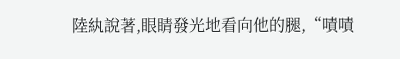陸紈說著,眼睛發光地看向他的腿,“嘖嘖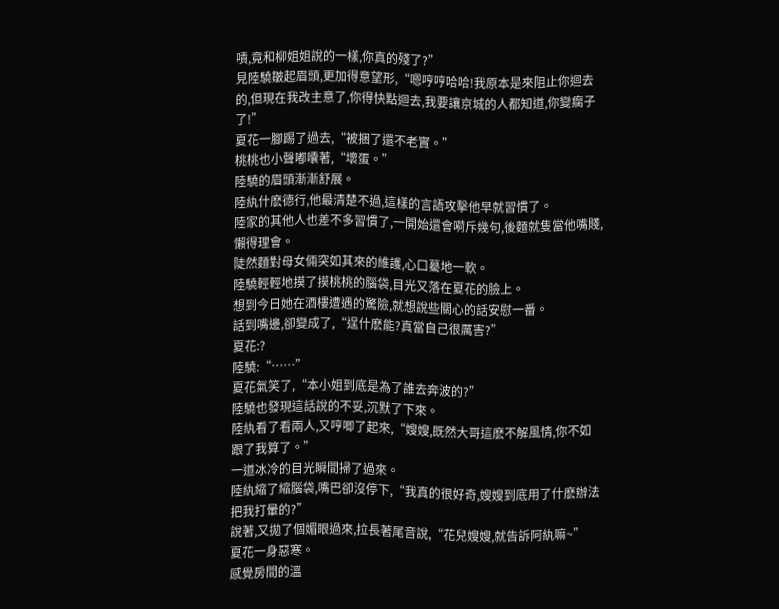嘖,竟和柳姐姐說的一樣,你真的殘了?”
見陸驍皺起眉頭,更加得意望形,“嗯哼哼哈哈!我原本是來阻止你迴去的,但現在我改主意了,你得快點迴去,我要讓京城的人都知道,你變瘸子了!”
夏花一腳踢了過去,“被捆了還不老實。”
桃桃也小聲嘟囔著,“壞蛋。”
陸驍的眉頭漸漸舒展。
陸紈什麽德行,他最清楚不過,這樣的言語攻擊他早就習慣了。
陸家的其他人也差不多習慣了,一開始還會嗬斥幾句,後麵就隻當他嘴賤,懶得理會。
陡然麵對母女倆突如其來的維護,心口驀地一軟。
陸驍輕輕地摸了摸桃桃的腦袋,目光又落在夏花的臉上。
想到今日她在酒樓遭遇的驚險,就想說些關心的話安慰一番。
話到嘴邊,卻變成了,“逞什麽能?真當自己很厲害?”
夏花:?
陸驍:“……”
夏花氣笑了,“本小姐到底是為了誰去奔波的?”
陸驍也發現這話說的不妥,沉默了下來。
陸紈看了看兩人,又哼唧了起來,“嫂嫂,既然大哥這麽不解風情,你不如跟了我算了。”
一道冰冷的目光瞬間掃了過來。
陸紈縮了縮腦袋,嘴巴卻沒停下,“我真的很好奇,嫂嫂到底用了什麽辦法把我打暈的?”
說著,又拋了個媚眼過來,拉長著尾音說,“花兒嫂嫂,就告訴阿紈嘛~”
夏花一身惡寒。
感覺房間的溫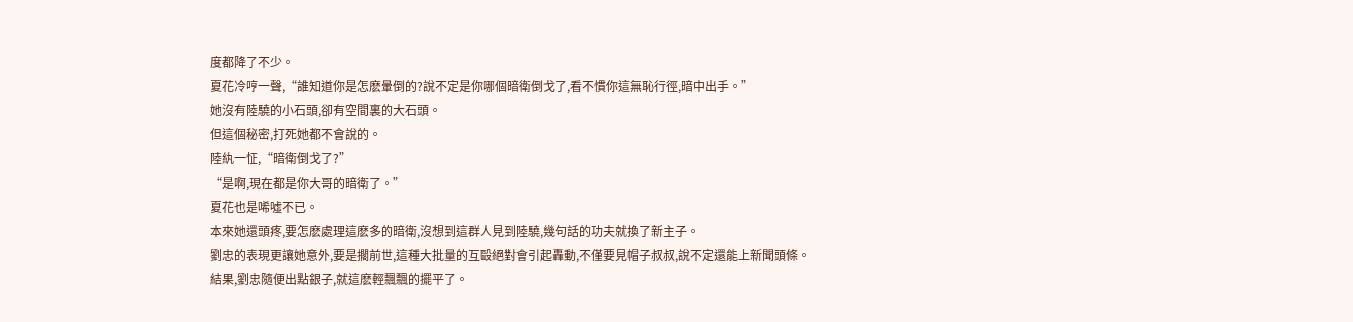度都降了不少。
夏花冷哼一聲,“誰知道你是怎麽暈倒的?說不定是你哪個暗衛倒戈了,看不慣你這無恥行徑,暗中出手。”
她沒有陸驍的小石頭,卻有空間裏的大石頭。
但這個秘密,打死她都不會說的。
陸紈一怔,“暗衛倒戈了?”
“是啊,現在都是你大哥的暗衛了。”
夏花也是唏噓不已。
本來她還頭疼,要怎麽處理這麽多的暗衛,沒想到這群人見到陸驍,幾句話的功夫就換了新主子。
劉忠的表現更讓她意外,要是擱前世,這種大批量的互毆絕對會引起轟動,不僅要見帽子叔叔,說不定還能上新聞頭條。
結果,劉忠隨便出點銀子,就這麽輕飄飄的擺平了。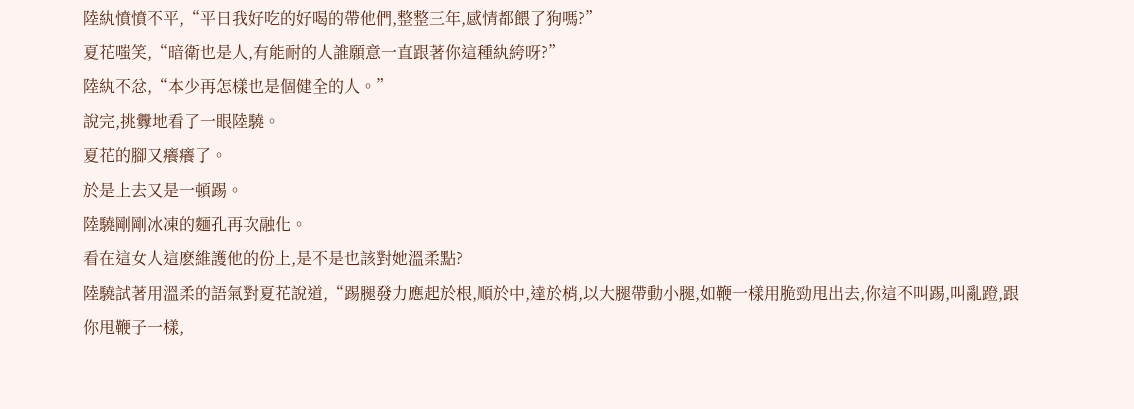陸紈憤憤不平,“平日我好吃的好喝的帶他們,整整三年,感情都餵了狗嗎?”
夏花嗤笑,“暗衛也是人,有能耐的人誰願意一直跟著你這種紈絝呀?”
陸紈不忿,“本少再怎樣也是個健全的人。”
說完,挑釁地看了一眼陸驍。
夏花的腳又癢癢了。
於是上去又是一頓踢。
陸驍剛剛冰凍的麵孔再次融化。
看在這女人這麽維護他的份上,是不是也該對她溫柔點?
陸驍試著用溫柔的語氣對夏花說道,“踢腿發力應起於根,順於中,達於梢,以大腿帶動小腿,如鞭一樣用脆勁甩出去,你這不叫踢,叫亂蹬,跟你甩鞭子一樣,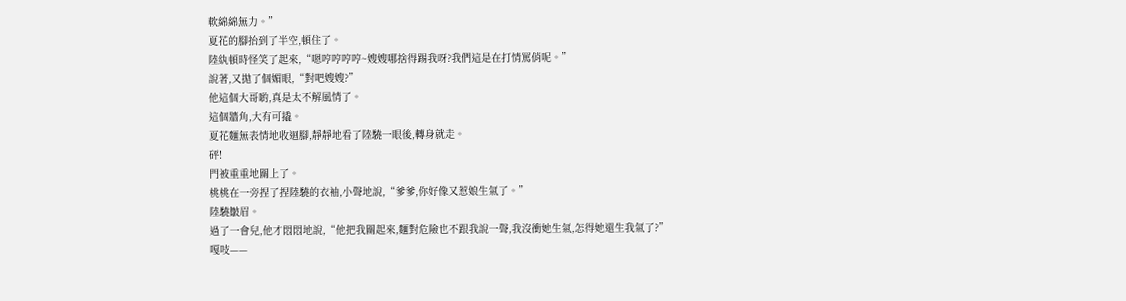軟綿綿無力。”
夏花的腳抬到了半空,頓住了。
陸紈頓時怪笑了起來,“嗯哼哼哼哼~嫂嫂哪捨得踢我呀?我們這是在打情罵俏呢。”
說著,又拋了個媚眼,“對吧嫂嫂?”
他這個大哥喲,真是太不解風情了。
這個牆角,大有可撬。
夏花麵無表情地收迴腳,靜靜地看了陸驍一眼後,轉身就走。
砰!
門被重重地關上了。
桃桃在一旁捏了捏陸驍的衣袖,小聲地說,“爹爹,你好像又惹娘生氣了。”
陸驍皺眉。
過了一會兒,他才悶悶地說,“他把我關起來,麵對危險也不跟我說一聲,我沒衝她生氣,怎得她還生我氣了?”
嘎吱——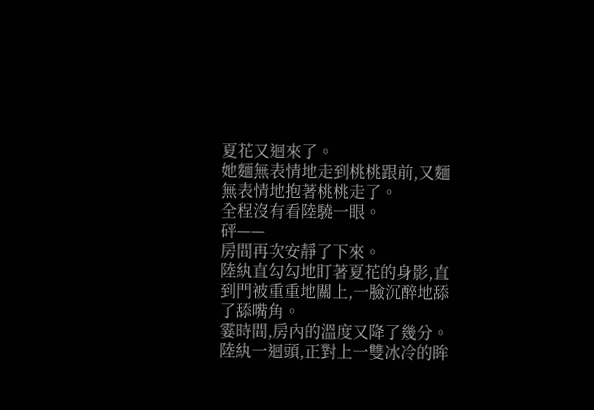夏花又迴來了。
她麵無表情地走到桃桃跟前,又麵無表情地抱著桃桃走了。
全程沒有看陸驍一眼。
砰——
房間再次安靜了下來。
陸紈直勾勾地盯著夏花的身影,直到門被重重地關上,一臉沉醉地舔了舔嘴角。
霎時間,房內的溫度又降了幾分。
陸紈一迴頭,正對上一雙冰冷的眸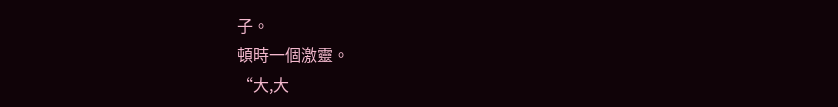子。
頓時一個激靈。
“大,大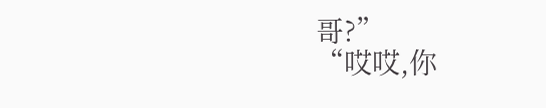哥?”
“哎哎,你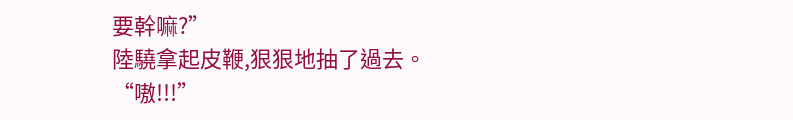要幹嘛?”
陸驍拿起皮鞭,狠狠地抽了過去。
“嗷!!!”